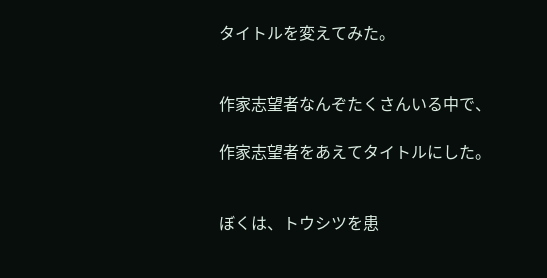タイトルを変えてみた。


作家志望者なんぞたくさんいる中で、

作家志望者をあえてタイトルにした。


ぼくは、トウシツを患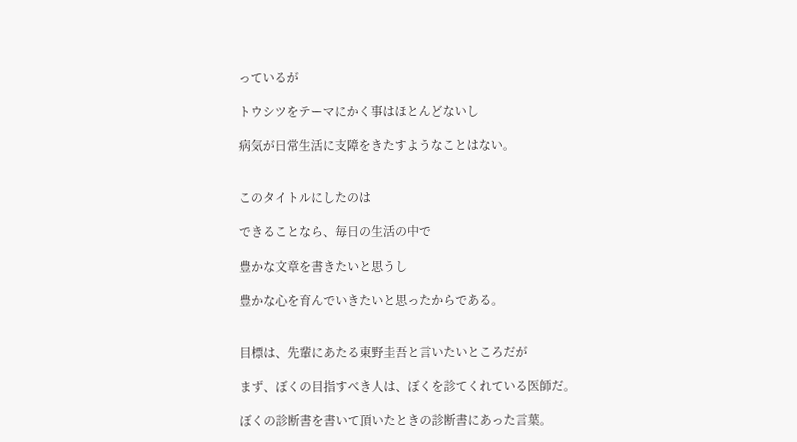っているが

トウシツをテーマにかく事はほとんどないし

病気が日常生活に支障をきたすようなことはない。


このタイトルにしたのは

できることなら、毎日の生活の中で

豊かな文章を書きたいと思うし

豊かな心を育んでいきたいと思ったからである。


目標は、先輩にあたる東野圭吾と言いたいところだが

まず、ぼくの目指すべき人は、ぼくを診てくれている医師だ。

ぼくの診断書を書いて頂いたときの診断書にあった言葉。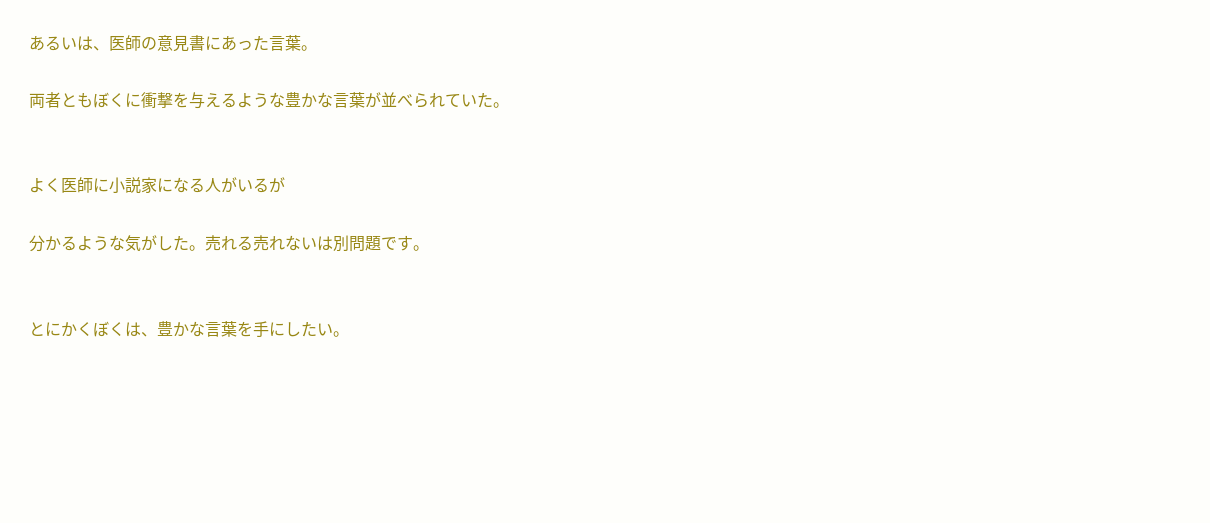あるいは、医師の意見書にあった言葉。

両者ともぼくに衝撃を与えるような豊かな言葉が並べられていた。


よく医師に小説家になる人がいるが

分かるような気がした。売れる売れないは別問題です。


とにかくぼくは、豊かな言葉を手にしたい。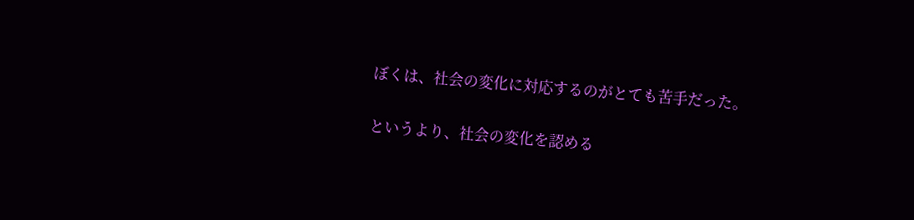ぼくは、社会の変化に対応するのがとても苦手だった。

というより、社会の変化を認める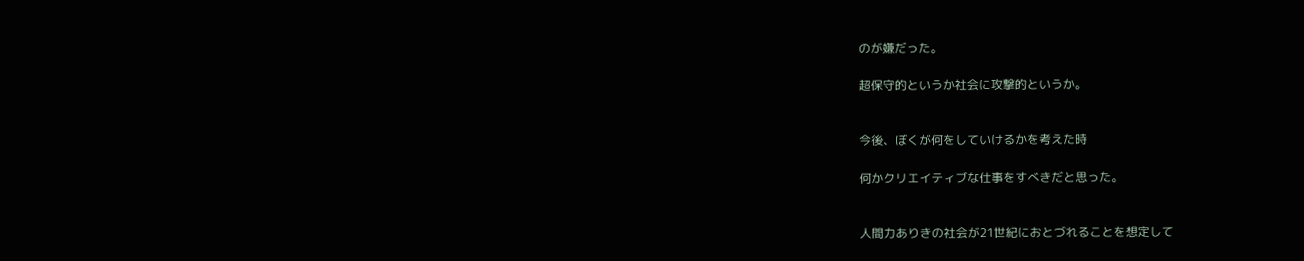のが嫌だった。

超保守的というか社会に攻撃的というか。


今後、ぼくが何をしていけるかを考えた時

何かクリエイティブな仕事をすべきだと思った。


人間力ありきの社会が21世紀におとづれることを想定して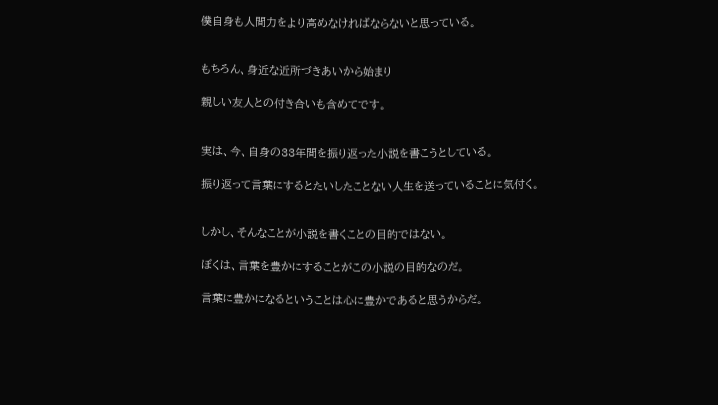僕自身も人間力をより高めなければならないと思っている。


もちろん、身近な近所づきあいから始まり

親しい友人との付き合いも含めてです。


実は、今、自身の33年間を振り返った小説を書こうとしている。

振り返って言葉にするとたいしたことない人生を送っていることに気付く。


しかし、そんなことが小説を書くことの目的ではない。

ぼくは、言葉を豊かにすることがこの小説の目的なのだ。

言葉に豊かになるということは心に豊かであると思うからだ。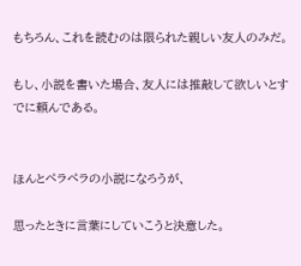もちろん、これを読むのは限られた親しい友人のみだ。

もし、小説を書いた場合、友人には推敲して欲しいとすでに頼んである。


ほんとペラペラの小説になろうが、

思ったときに言葉にしていこうと決意した。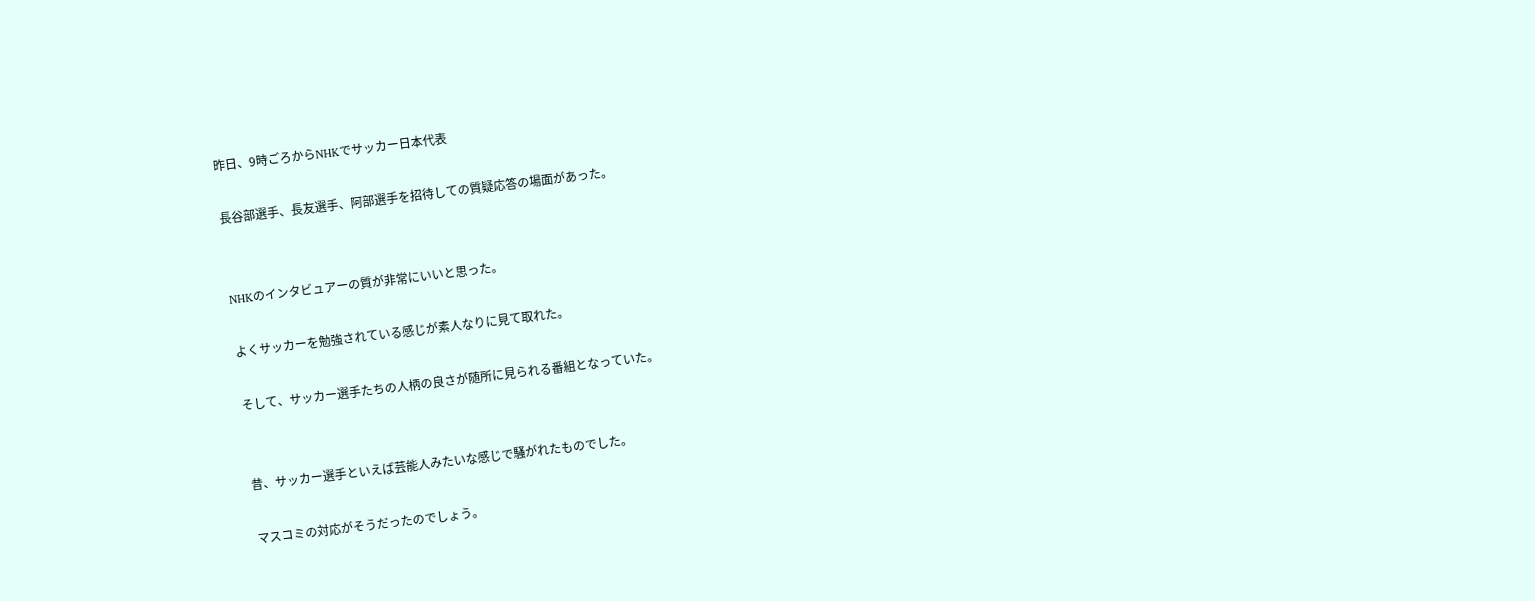昨日、9時ごろからNHKでサッカー日本代表

長谷部選手、長友選手、阿部選手を招待しての質疑応答の場面があった。


NHKのインタビュアーの質が非常にいいと思った。

よくサッカーを勉強されている感じが素人なりに見て取れた。

そして、サッカー選手たちの人柄の良さが随所に見られる番組となっていた。


昔、サッカー選手といえば芸能人みたいな感じで騒がれたものでした。

マスコミの対応がそうだったのでしょう。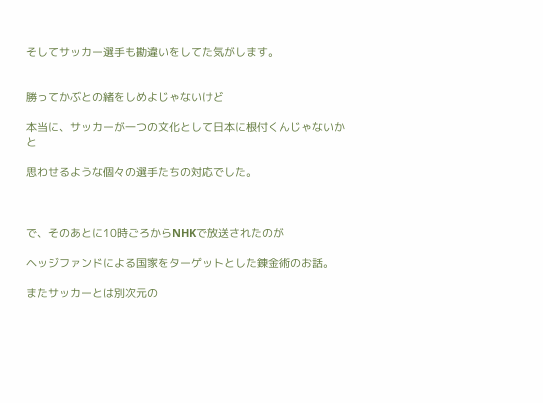そしてサッカー選手も勘違いをしてた気がします。


勝ってかぶとの緒をしめよじゃないけど

本当に、サッカーが一つの文化として日本に根付くんじゃないかと

思わせるような個々の選手たちの対応でした。



で、そのあとに10時ごろからNHKで放送されたのが

ヘッジファンドによる国家をターゲットとした錬金術のお話。

またサッカーとは別次元の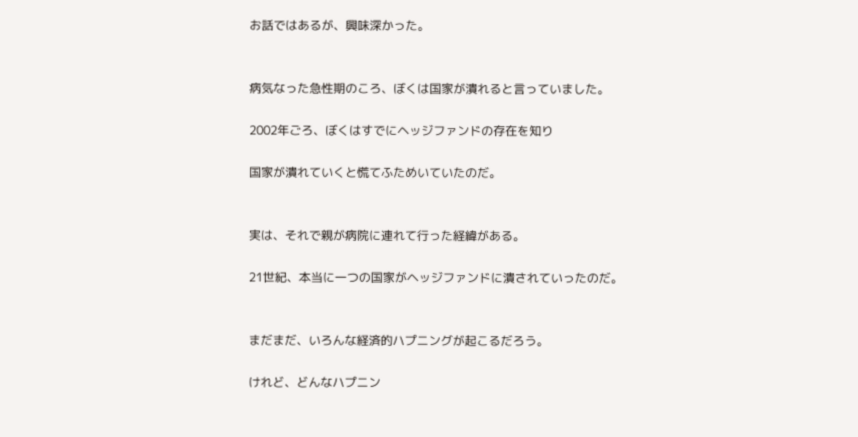お話ではあるが、興味深かった。


病気なった急性期のころ、ぼくは国家が潰れると言っていました。

2002年ごろ、ぼくはすでにヘッジファンドの存在を知り

国家が潰れていくと慌てふためいていたのだ。


実は、それで親が病院に連れて行った経緯がある。

21世紀、本当に一つの国家がヘッジファンドに潰されていったのだ。


まだまだ、いろんな経済的ハプニングが起こるだろう。

けれど、どんなハプニン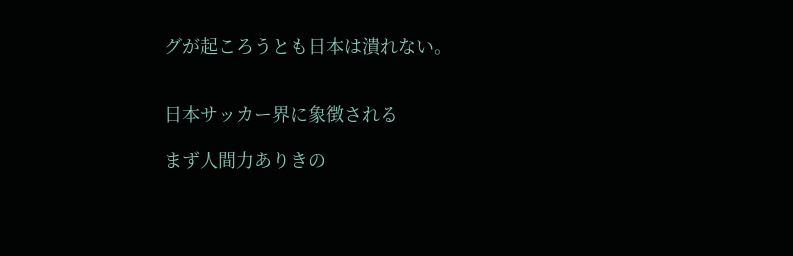グが起ころうとも日本は潰れない。


日本サッカー界に象徴される

まず人間力ありきの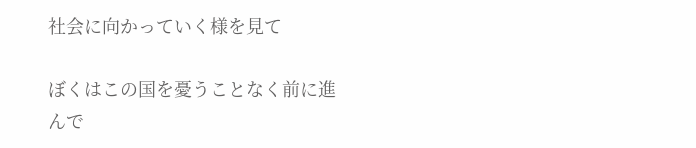社会に向かっていく様を見て

ぼくはこの国を憂うことなく前に進んで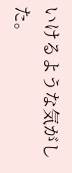いけるような気がした。